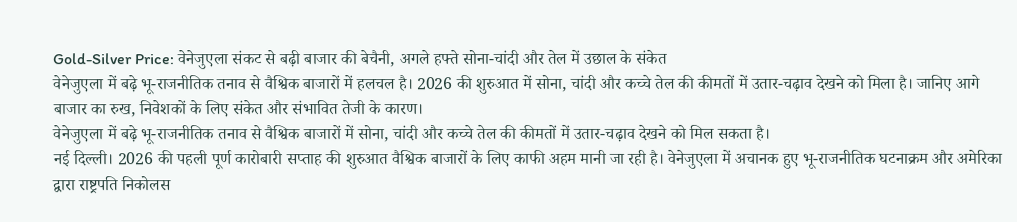Gold-Silver Price: वेनेजुएला संकट से बढ़ी बाजार की बेचैनी, अगले हफ्ते सोना-चांदी और तेल में उछाल के संकेत
वेनेजुएला में बढ़े भू-राजनीतिक तनाव से वैश्विक बाजारों में हलचल है। 2026 की शुरुआत में सोना, चांदी और कच्चे तेल की कीमतों में उतार-चढ़ाव देखने को मिला है। जानिए आगे बाजार का रुख, निवेशकों के लिए संकेत और संभावित तेजी के कारण।
वेनेजुएला में बढ़े भू-राजनीतिक तनाव से वैश्विक बाजारों में सोना, चांदी और कच्चे तेल की कीमतों में उतार-चढ़ाव देखने को मिल सकता है।
नई दिल्ली। 2026 की पहली पूर्ण कारोबारी सप्ताह की शुरुआत वैश्विक बाजारों के लिए काफी अहम मानी जा रही है। वेनेजुएला में अचानक हुए भू-राजनीतिक घटनाक्रम और अमेरिका द्वारा राष्ट्रपति निकोलस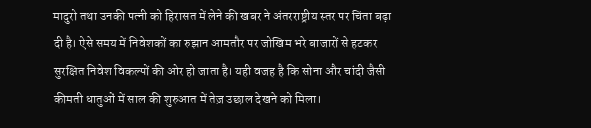मादुरो तथा उनकी पत्नी को हिरासत में लेने की खबर ने अंतरराष्ट्रीय स्तर पर चिंता बढ़ा दी है। ऐसे समय में निवेशकों का रुझान आमतौर पर जोखिम भरे बाजारों से हटकर सुरक्षित निवेश विकल्पों की ओर हो जाता है। यही वजह है कि सोना और चांदी जैसी कीमती धातुओं में साल की शुरुआत में तेज़ उछाल देखने को मिला।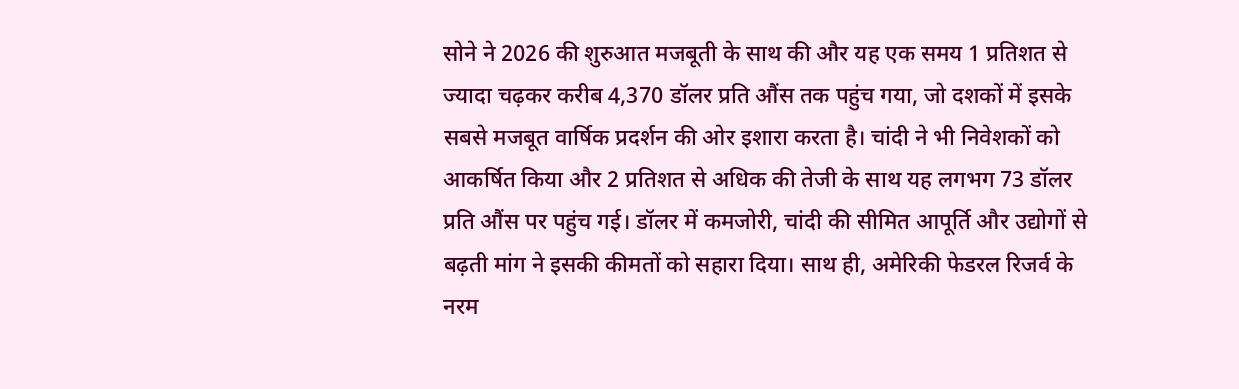सोने ने 2026 की शुरुआत मजबूती के साथ की और यह एक समय 1 प्रतिशत से ज्यादा चढ़कर करीब 4,370 डॉलर प्रति औंस तक पहुंच गया, जो दशकों में इसके सबसे मजबूत वार्षिक प्रदर्शन की ओर इशारा करता है। चांदी ने भी निवेशकों को आकर्षित किया और 2 प्रतिशत से अधिक की तेजी के साथ यह लगभग 73 डॉलर प्रति औंस पर पहुंच गई। डॉलर में कमजोरी, चांदी की सीमित आपूर्ति और उद्योगों से बढ़ती मांग ने इसकी कीमतों को सहारा दिया। साथ ही, अमेरिकी फेडरल रिजर्व के नरम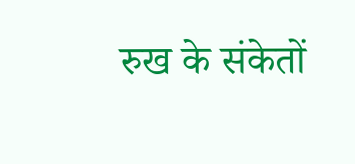रुख के संकेतों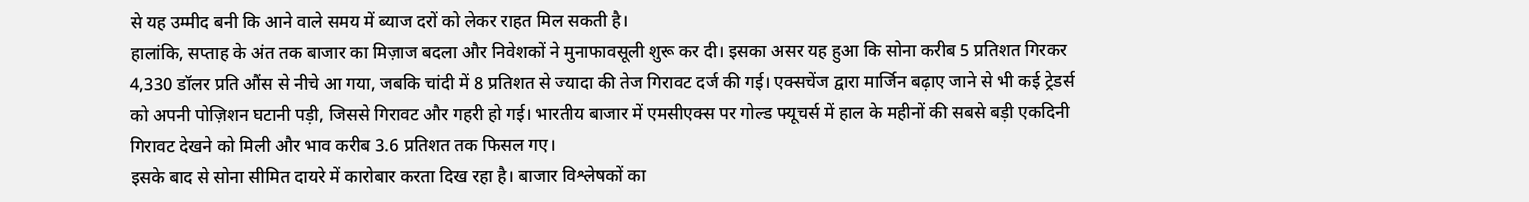से यह उम्मीद बनी कि आने वाले समय में ब्याज दरों को लेकर राहत मिल सकती है।
हालांकि, सप्ताह के अंत तक बाजार का मिज़ाज बदला और निवेशकों ने मुनाफावसूली शुरू कर दी। इसका असर यह हुआ कि सोना करीब 5 प्रतिशत गिरकर 4,330 डॉलर प्रति औंस से नीचे आ गया, जबकि चांदी में 8 प्रतिशत से ज्यादा की तेज गिरावट दर्ज की गई। एक्सचेंज द्वारा मार्जिन बढ़ाए जाने से भी कई ट्रेडर्स को अपनी पोज़िशन घटानी पड़ी, जिससे गिरावट और गहरी हो गई। भारतीय बाजार में एमसीएक्स पर गोल्ड फ्यूचर्स में हाल के महीनों की सबसे बड़ी एकदिनी गिरावट देखने को मिली और भाव करीब 3.6 प्रतिशत तक फिसल गए।
इसके बाद से सोना सीमित दायरे में कारोबार करता दिख रहा है। बाजार विश्लेषकों का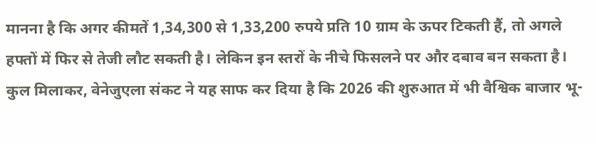मानना है कि अगर कीमतें 1,34,300 से 1,33,200 रुपये प्रति 10 ग्राम के ऊपर टिकती हैं, तो अगले हफ्तों में फिर से तेजी लौट सकती है। लेकिन इन स्तरों के नीचे फिसलने पर और दबाव बन सकता है। कुल मिलाकर, वेनेजुएला संकट ने यह साफ कर दिया है कि 2026 की शुरुआत में भी वैश्विक बाजार भू-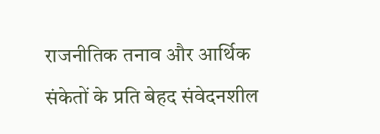राजनीतिक तनाव और आर्थिक संकेतों के प्रति बेहद संवेदनशील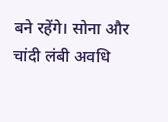बने रहेंगे। सोना और चांदी लंबी अवधि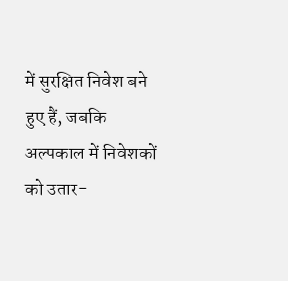में सुरक्षित निवेश बने हुए हैं, जबकि अल्पकाल में निवेशकों को उतार-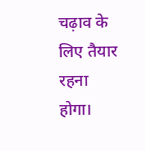चढ़ाव के लिए तैयार रहना होगा।